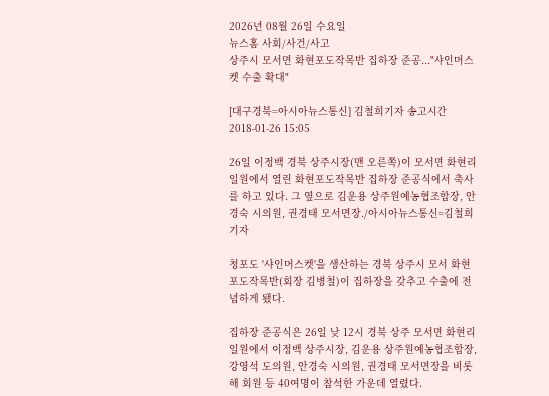2026년 08월 26일 수요일
뉴스홈 사회/사건/사고
상주시 모서면 화현포도작목반 집하장 준공..."샤인머스켓 수출 확대"

[대구경북=아시아뉴스통신] 김철희기자 송고시간 2018-01-26 15:05

26일 이정백 경북 상주시장(맨 오른쪽)이 모서면 화현리 일원에서 열린 화현포도작목반 집하장 준공식에서 축사를 하고 있다. 그 옆으로 김운용 상주원예농협조합장, 안경숙 시의원, 권경태 모서면장./아시아뉴스통신=김철희 기자

청포도 '샤인머스켓'을 생산하는 경북 상주시 모서 화현포도작목반(회장 김병철)이 집하장을 갖추고 수출에 전념하게 됐다.

집하장 준공식은 26일 낮 12시 경북 상주 모서면 화현리 일원에서 이정백 상주시장, 김운용 상주원예농협조합장, 강영석 도의원, 안경숙 시의원, 권경태 모서면장을 비롯해 회원 등 40여명이 참석한 가운데 열렸다.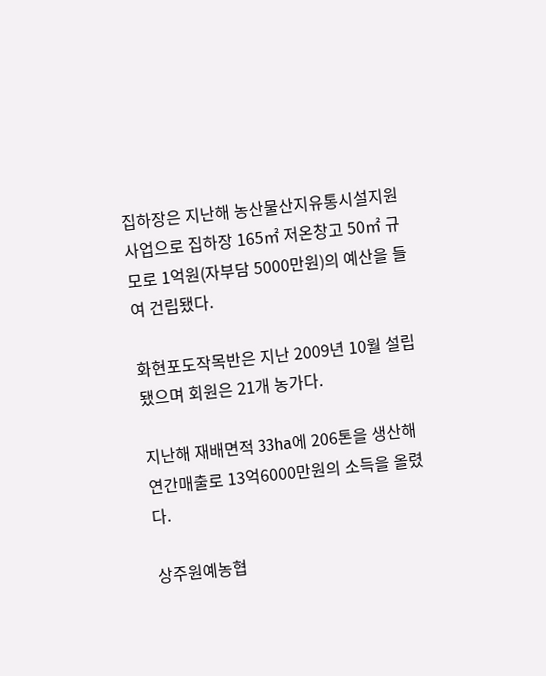집하장은 지난해 농산물산지유통시설지원사업으로 집하장 165㎡ 저온창고 50㎡ 규모로 1억원(자부담 5000만원)의 예산을 들여 건립됐다.

화현포도작목반은 지난 2009년 10월 설립됐으며 회원은 21개 농가다.

지난해 재배면적 33ha에 206톤을 생산해 연간매출로 13억6000만원의 소득을 올렸다.

상주원예농협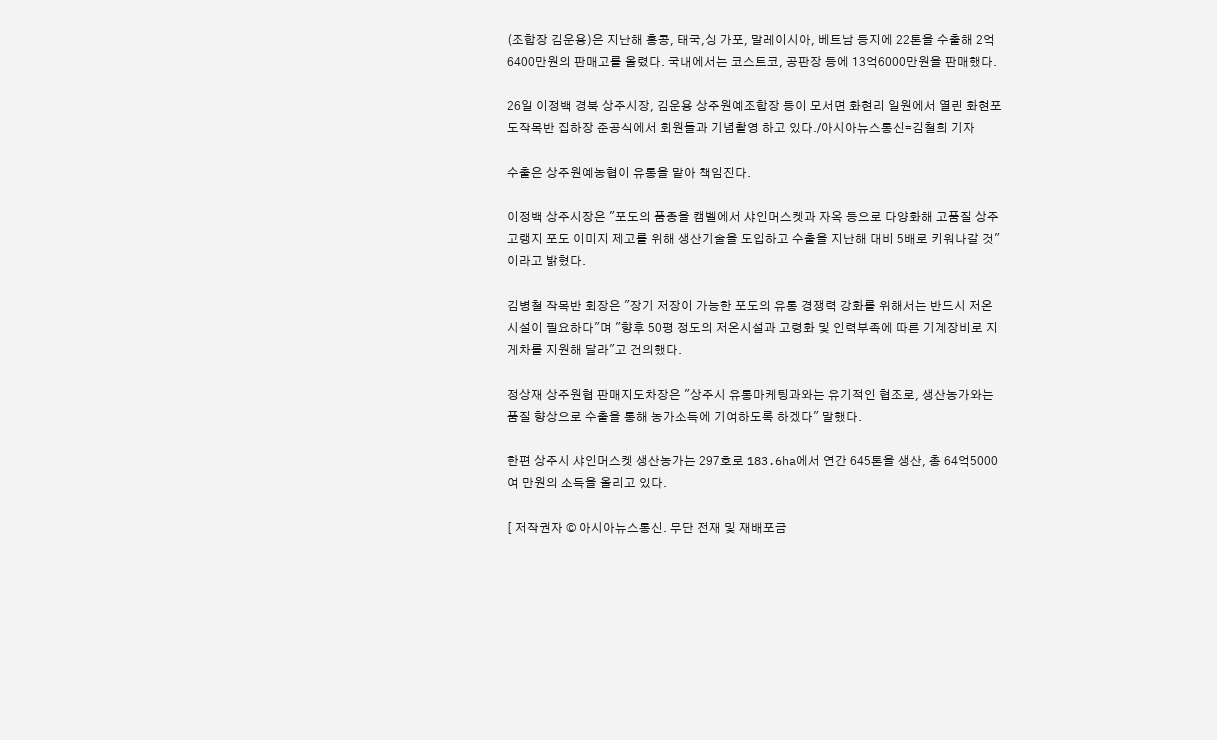(조합장 김운용)은 지난해 홍콩, 태국,싱 가포, 말레이시아, 베트남 등지에 22톤을 수출해 2억6400만원의 판매고를 올렸다. 국내에서는 코스트코, 공판장 등에 13억6000만원을 판매했다.

26일 이정백 경북 상주시장, 김운용 상주원예조합장 등이 모서면 화현리 일원에서 열린 화현포도작목반 집하장 준공식에서 회원들과 기념촬영 하고 있다./아시아뉴스통신=김철희 기자

수출은 상주원예농협이 유통을 맡아 책임진다.

이정백 상주시장은 "포도의 품종을 캠벨에서 샤인머스켓과 자옥 등으로 다양화해 고품질 상주 고랭지 포도 이미지 제고를 위해 생산기술을 도입하고 수출을 지난해 대비 5배로 키워나갈 것"이라고 밝혔다.

김병철 작목반 회장은 "장기 저장이 가능한 포도의 유통 경쟁력 강화를 위해서는 반드시 저온시설이 필요하다"며 "향후 50평 정도의 저온시설과 고령화 및 인력부족에 따른 기계장비로 지게차를 지원해 달라"고 건의했다.

정상재 상주원협 판매지도차장은 "상주시 유통마케팅과와는 유기적인 협조로, 생산농가와는 품질 향상으로 수출을 통해 농가소득에 기여하도록 하겠다" 말했다.

한편 상주시 샤인머스켓 생산농가는 297호로 183.6ha에서 연간 645톤을 생산, 총 64억5000여 만원의 소득을 올리고 있다.

[ 저작권자 © 아시아뉴스통신. 무단 전재 및 재배포금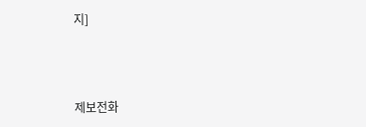지]



제보전화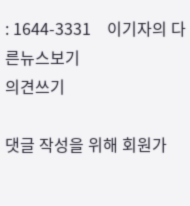: 1644-3331    이기자의 다른뉴스보기
의견쓰기

댓글 작성을 위해 회원가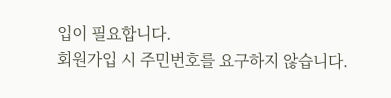입이 필요합니다.
회원가입 시 주민번호를 요구하지 않습니다.